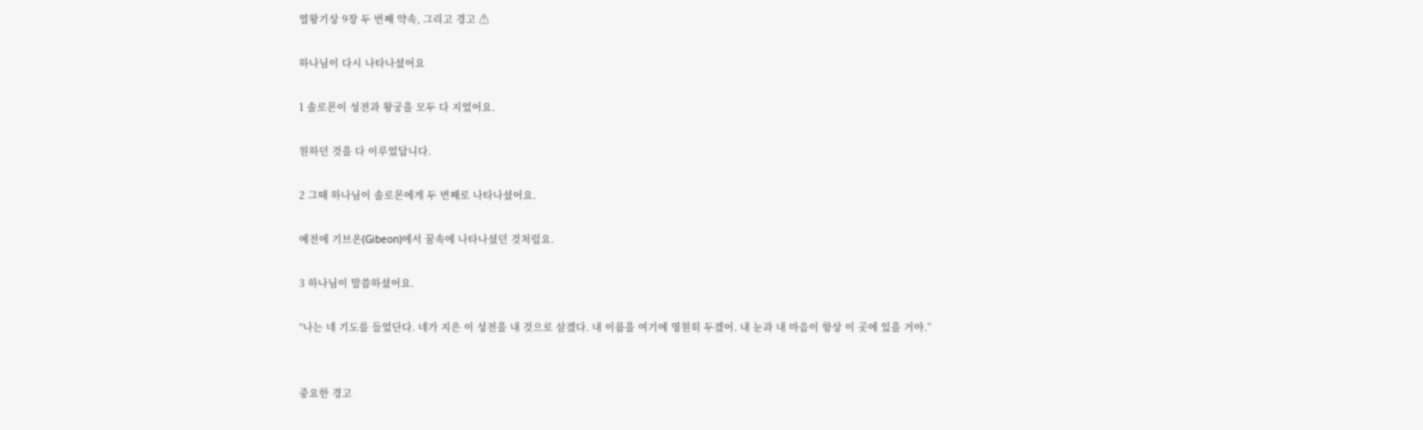열왕기상 9장 두 번째 약속, 그리고 경고 ⚠

하나님이 다시 나타나셨어요

1 솔로몬이 성전과 왕궁을 모두 다 지었어요.

원하던 것을 다 이루었답니다.

2 그때 하나님이 솔로몬에게 두 번째로 나타나셨어요.

예전에 기브온(Gibeon)에서 꿈속에 나타나셨던 것처럼요.

3 하나님이 말씀하셨어요.

“나는 네 기도를 들었단다. 네가 지은 이 성전을 내 것으로 삼겠다. 내 이름을 여기에 영원히 두겠어. 내 눈과 내 마음이 항상 이 곳에 있을 거야.”


중요한 경고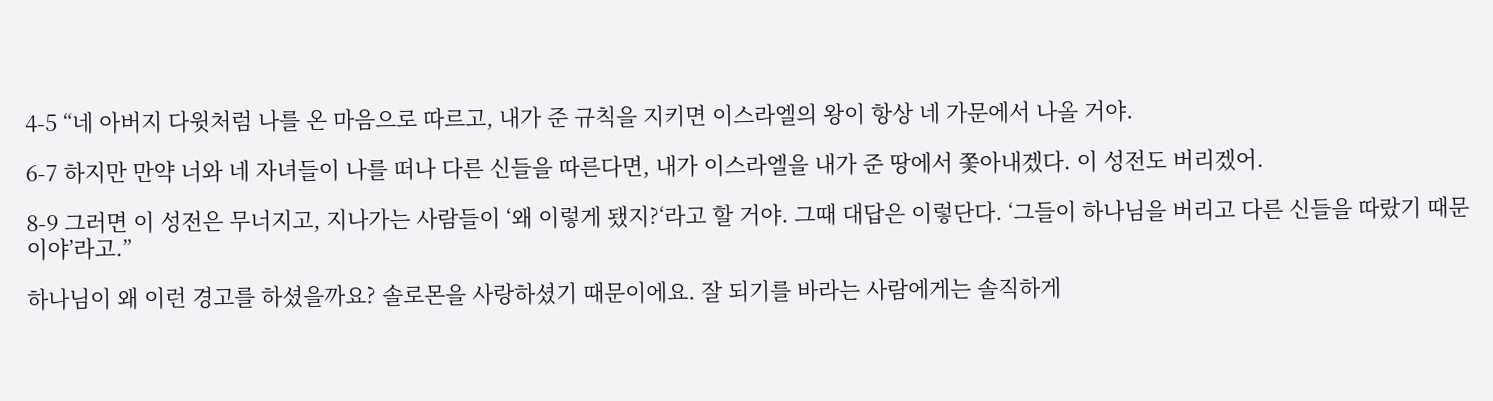4-5 “네 아버지 다윗처럼 나를 온 마음으로 따르고, 내가 준 규칙을 지키면 이스라엘의 왕이 항상 네 가문에서 나올 거야.

6-7 하지만 만약 너와 네 자녀들이 나를 떠나 다른 신들을 따른다면, 내가 이스라엘을 내가 준 땅에서 쫓아내겠다. 이 성전도 버리겠어.

8-9 그러면 이 성전은 무너지고, 지나가는 사람들이 ‘왜 이렇게 됐지?‘라고 할 거야. 그때 대답은 이렇단다. ‘그들이 하나님을 버리고 다른 신들을 따랐기 때문이야’라고.”

하나님이 왜 이런 경고를 하셨을까요? 솔로몬을 사랑하셨기 때문이에요. 잘 되기를 바라는 사람에게는 솔직하게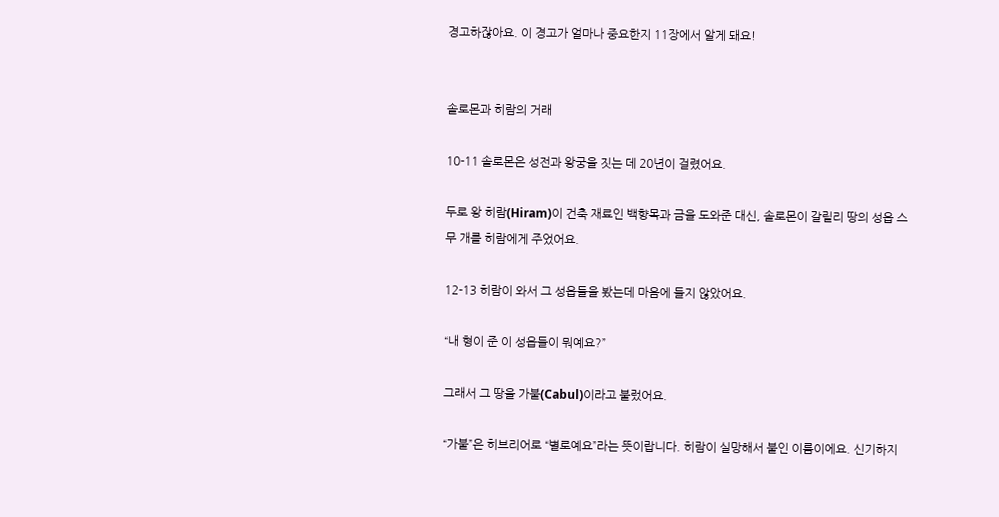경고하잖아요. 이 경고가 얼마나 중요한지 11장에서 알게 돼요!


솔로몬과 히람의 거래

10-11 솔로몬은 성전과 왕궁을 짓는 데 20년이 걸렸어요.

두로 왕 히람(Hiram)이 건축 재료인 백향목과 금을 도와준 대신, 솔로몬이 갈릴리 땅의 성읍 스무 개를 히람에게 주었어요.

12-13 히람이 와서 그 성읍들을 봤는데 마음에 들지 않았어요.

“내 형이 준 이 성읍들이 뭐예요?”

그래서 그 땅을 가불(Cabul)이라고 불렀어요.

“가불”은 히브리어로 “별로예요”라는 뜻이랍니다. 히람이 실망해서 붙인 이름이에요. 신기하지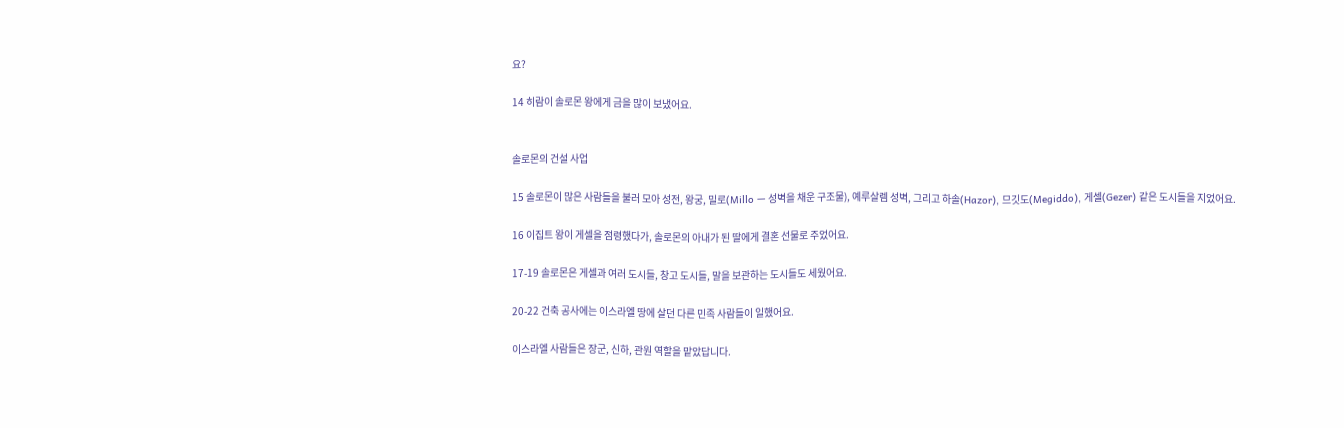요?

14 히람이 솔로몬 왕에게 금을 많이 보냈어요.


솔로몬의 건설 사업

15 솔로몬이 많은 사람들을 불러 모아 성전, 왕궁, 밀로(Millo — 성벽을 채운 구조물), 예루살렘 성벽, 그리고 하솔(Hazor), 므깃도(Megiddo), 게셀(Gezer) 같은 도시들을 지었어요.

16 이집트 왕이 게셀을 점령했다가, 솔로몬의 아내가 된 딸에게 결혼 선물로 주었어요.

17-19 솔로몬은 게셀과 여러 도시들, 창고 도시들, 말을 보관하는 도시들도 세웠어요.

20-22 건축 공사에는 이스라엘 땅에 살던 다른 민족 사람들이 일했어요.

이스라엘 사람들은 장군, 신하, 관원 역할을 맡았답니다.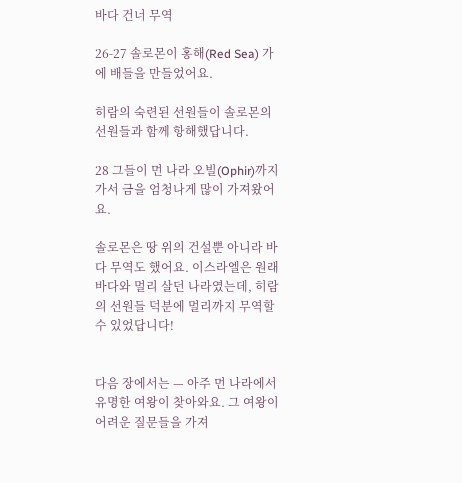바다 건너 무역

26-27 솔로몬이 홍해(Red Sea) 가에 배들을 만들었어요.

히람의 숙련된 선원들이 솔로몬의 선원들과 함께 항해했답니다.

28 그들이 먼 나라 오빌(Ophir)까지 가서 금을 엄청나게 많이 가져왔어요.

솔로몬은 땅 위의 건설뿐 아니라 바다 무역도 했어요. 이스라엘은 원래 바다와 멀리 살던 나라였는데, 히람의 선원들 덕분에 멀리까지 무역할 수 있었답니다!


다음 장에서는 — 아주 먼 나라에서 유명한 여왕이 찾아와요. 그 여왕이 어려운 질문들을 가져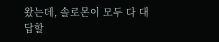왔는데, 솔로몬이 모두 다 대답할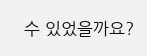수 있었을까요?